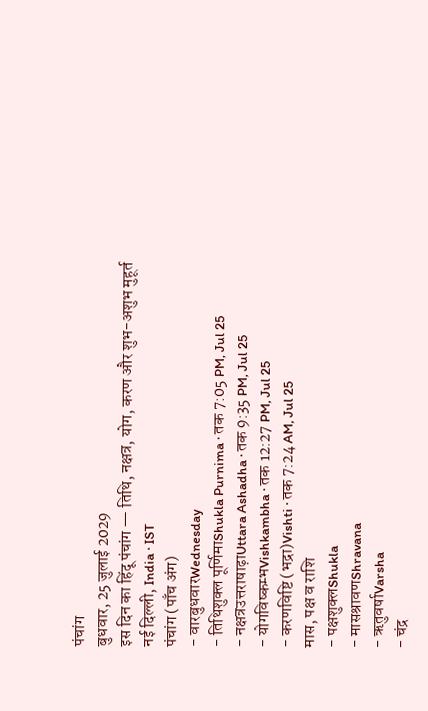पंचांग
बुधवार, 25 जुलाई 2029
इस दिन का हिंदू पंचांग — तिथि, नक्षत्र, योग, करण और शुभ-अशुभ मुहूर्त
नई दिल्ली, India · IST
पंचांग (पाँच अंग)
- वारबुधवारWednesday
- तिथिशुक्ल पूर्णिमाShukla Purnima · तक 7:05 PM, Jul 25
- नक्षत्रउत्तराषाढ़ाUttara Ashadha · तक 9:35 PM, Jul 25
- योगविष्कम्भVishkambha · तक 12:27 PM, Jul 25
- करणविष्टि (भद्रा)Vishti · तक 7:24 AM, Jul 25
मास, पक्ष व राशि
- पक्षशुक्लShukla
- मासश्रावणShravana
- ऋतुवर्षाVarsha
- चंद्र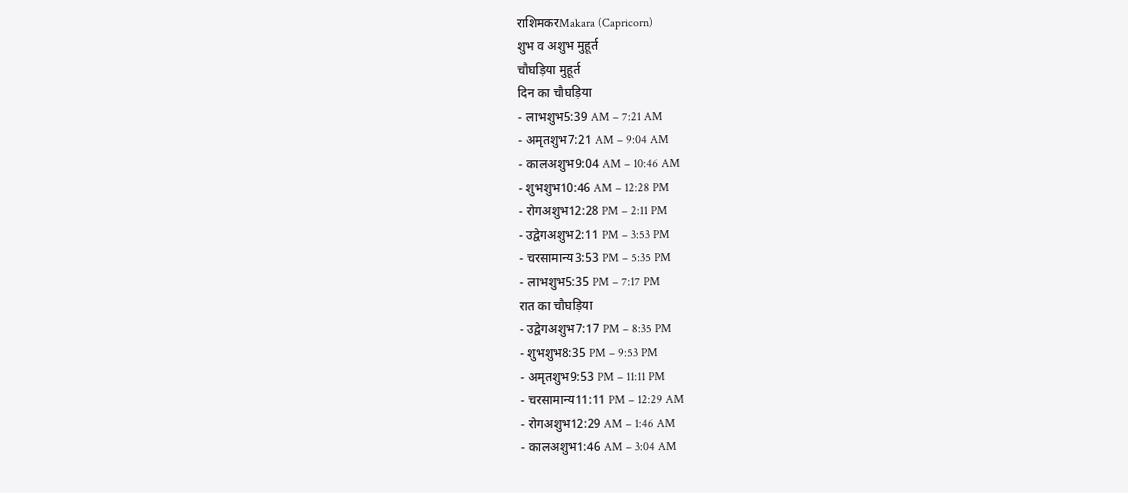राशिमकरMakara (Capricorn)
शुभ व अशुभ मुहूर्त
चौघड़िया मुहूर्त
दिन का चौघड़िया
- लाभशुभ5:39 AM – 7:21 AM
- अमृतशुभ7:21 AM – 9:04 AM
- कालअशुभ9:04 AM – 10:46 AM
- शुभशुभ10:46 AM – 12:28 PM
- रोगअशुभ12:28 PM – 2:11 PM
- उद्वेगअशुभ2:11 PM – 3:53 PM
- चरसामान्य3:53 PM – 5:35 PM
- लाभशुभ5:35 PM – 7:17 PM
रात का चौघड़िया
- उद्वेगअशुभ7:17 PM – 8:35 PM
- शुभशुभ8:35 PM – 9:53 PM
- अमृतशुभ9:53 PM – 11:11 PM
- चरसामान्य11:11 PM – 12:29 AM
- रोगअशुभ12:29 AM – 1:46 AM
- कालअशुभ1:46 AM – 3:04 AM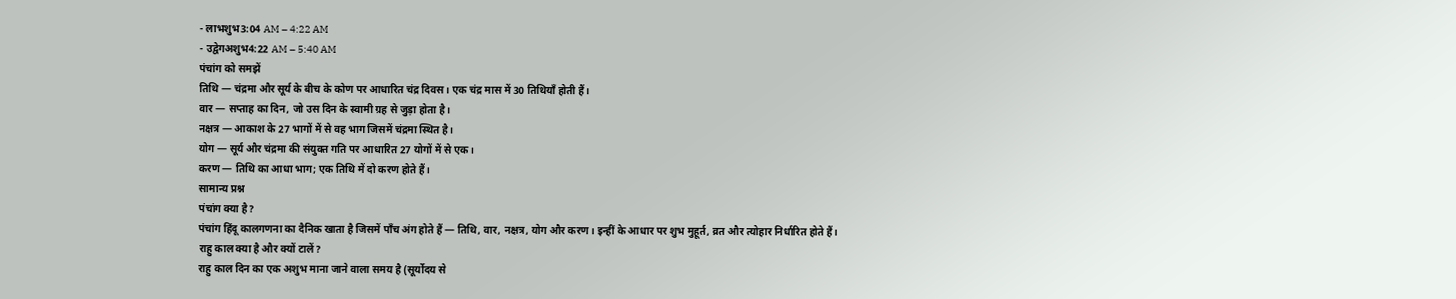- लाभशुभ3:04 AM – 4:22 AM
- उद्वेगअशुभ4:22 AM – 5:40 AM
पंचांग को समझें
तिथि — चंद्रमा और सूर्य के बीच के कोण पर आधारित चंद्र दिवस। एक चंद्र मास में 30 तिथियाँ होती हैं।
वार — सप्ताह का दिन, जो उस दिन के स्वामी ग्रह से जुड़ा होता है।
नक्षत्र — आकाश के 27 भागों में से वह भाग जिसमें चंद्रमा स्थित है।
योग — सूर्य और चंद्रमा की संयुक्त गति पर आधारित 27 योगों में से एक।
करण — तिथि का आधा भाग; एक तिथि में दो करण होते हैं।
सामान्य प्रश्न
पंचांग क्या है?
पंचांग हिंदू कालगणना का दैनिक खाता है जिसमें पाँच अंग होते हैं — तिथि, वार, नक्षत्र, योग और करण। इन्हीं के आधार पर शुभ मुहूर्त, व्रत और त्योहार निर्धारित होते हैं।
राहु काल क्या है और क्यों टालें?
राहु काल दिन का एक अशुभ माना जाने वाला समय है (सूर्योदय से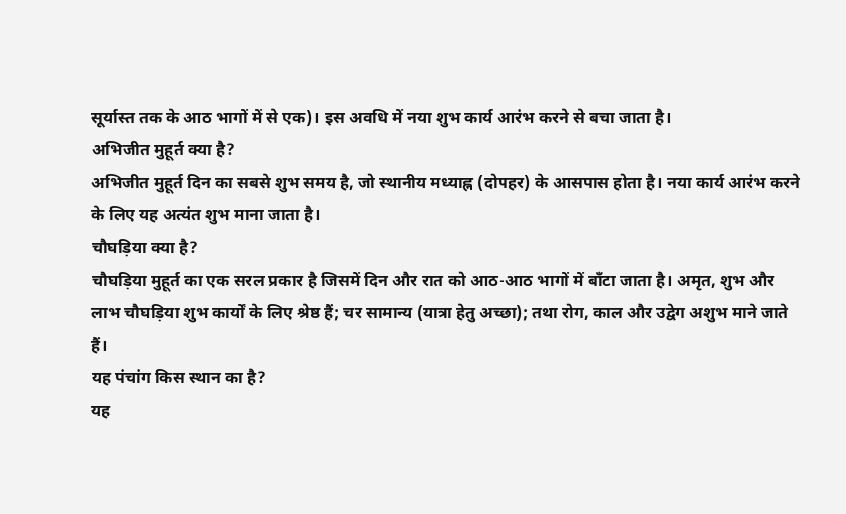सूर्यास्त तक के आठ भागों में से एक)। इस अवधि में नया शुभ कार्य आरंभ करने से बचा जाता है।
अभिजीत मुहूर्त क्या है?
अभिजीत मुहूर्त दिन का सबसे शुभ समय है, जो स्थानीय मध्याह्न (दोपहर) के आसपास होता है। नया कार्य आरंभ करने के लिए यह अत्यंत शुभ माना जाता है।
चौघड़िया क्या है?
चौघड़िया मुहूर्त का एक सरल प्रकार है जिसमें दिन और रात को आठ-आठ भागों में बाँटा जाता है। अमृत, शुभ और लाभ चौघड़िया शुभ कार्यों के लिए श्रेष्ठ हैं; चर सामान्य (यात्रा हेतु अच्छा); तथा रोग, काल और उद्वेग अशुभ माने जाते हैं।
यह पंचांग किस स्थान का है?
यह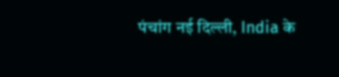पंचांग नई दिल्ली, India के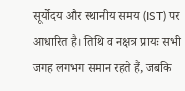सूर्योदय और स्थानीय समय (IST) पर आधारित है। तिथि व नक्षत्र प्रायः सभी जगह लगभग समान रहते हैं, जबकि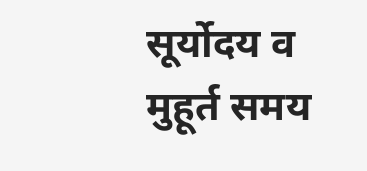सूर्योदय व मुहूर्त समय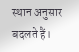स्थान अनुसार बदलते हैं।